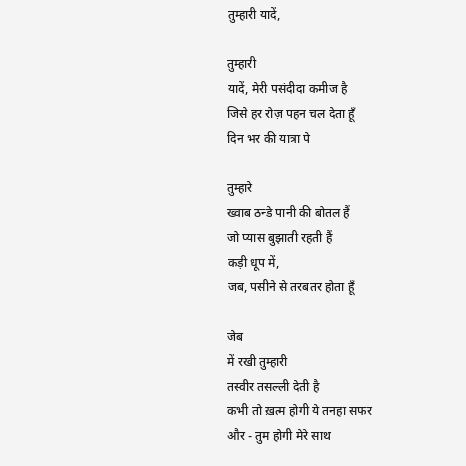तुम्हारी यादें,

तुम्हारी
यादें, मेरी पसंदीदा कमीज है
जिसे हर रोज़ पहन चल देता हूँ
दिन भर की यात्रा पे

तुम्हारे
ख्वाब ठन्डे पानी की बोतल हैं
जो प्यास बुझाती रहती हैं
कड़ी धूप में,
जब, पसीने से तरबतर होता हूँ

जेब
में रखी तुम्हारी
तस्वीर तसल्ली देती है
कभी तो ख़त्म होगी ये तनहा सफर
और - तुम होगी मेरे साथ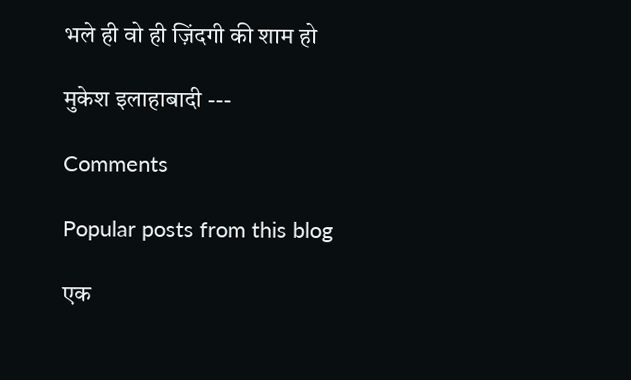भले ही वो ही ज़िंदगी की शाम हो

मुकेश इलाहाबादी ---

Comments

Popular posts from this blog

एक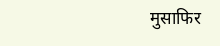मुसाफिर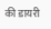की डायरी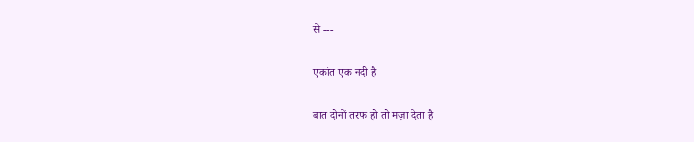से ---

एकांत एक नदी है

बात दोनों तरफ हो तो मज़ा देता है